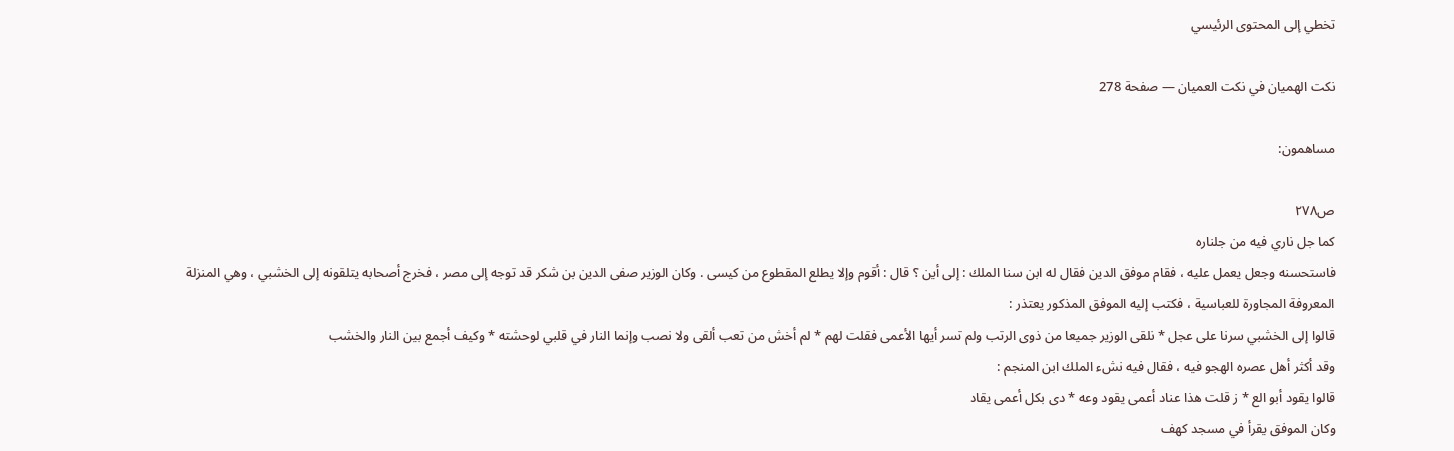تخطي إلى المحتوى الرئيسي

نكت الهميان في نكت العميان — صفحة 278

مساهمون:

ص٢٧٨
كما جل ناري فيه من جلناره
فاستحسنه وجعل يعمل عليه ، فقام موفق الدين فقال له ابن سنا الملك : إلى أين ؟ قال : أقوم وإلا يطلع المقطوع من كيسى . وكان الوزير صفى الدين بن شكر قد توجه إلى مصر ، فخرج أصحابه يتلقونه إلى الخشبي ، وهي المنزلة المعروفة المجاورة للعباسية ، فكتب إليه الموفق المذكور يعتذر :
قالوا إلى الخشبي سرنا على عجل * نلقى الوزير جميعا من ذوى الرتب ولم تسر أيها الأعمى فقلت لهم * لم أخش من تعب ألقى ولا نصب وإنما النار في قلبي لوحشته * وكيف أجمع بين النار والخشب
وقد أكثر أهل عصره الهجو فيه ، فقال فيه نشء الملك ابن المنجم :
قالوا يقود أبو الع * ز قلت هذا عناد أعمى يقود وعه * دى بكل أعمى يقاد
وكان الموفق يقرأ في مسجد كهف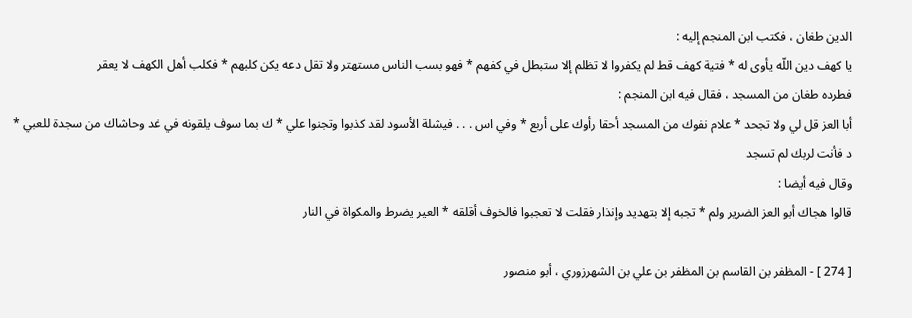الدين طغان ، فكتب ابن المنجم إليه :
يا كهف دين اللّه يأوى له * فتية كهف قط لم يكفروا لا تظلم إلا ستبطل في كفهم * فهو بسب الناس مستهتر ولا تقل دعه يكن كلبهم * فكلب أهل الكهف لا يعقر
فطرده طغان من المسجد ، فقال فيه ابن المنجم :
أبا العز قل لي ولا تجحد * علام نفوك من المسجد أحقا رأوك على أربع * وفي اس . . . فيشلة الأسود لقد كذبوا وتجنوا علي * ك بما سوف يلقونه في غد وحاشاك من سجدة للعبي * د فأنت لربك لم تسجد
وقال فيه أيضا :
قالوا هجاك أبو العز الضرير ولم * تجبه إلا بتهديد وإنذار فقلت لا تعجبوا فالخوف أقلقه * العير يضرط والمكواة في النار

[ 274 ] - المظفر بن القاسم بن المظفر بن علي بن الشهرزوري ، أبو منصور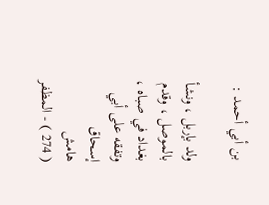بن أبي أحمد :

ولد بإربل ، ونشأ بالموصل ، وقدم بغداد في صباه ، وتفقه على أبي إسحاق
هامش
( 274 ) - المظفر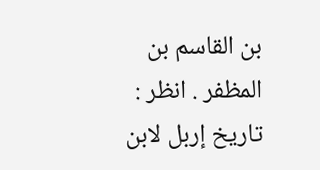بن القاسم بن المظفر . انظر : تاريخ إربل لابن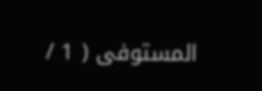المستوفى ( 1 /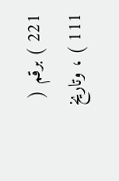221 ) برقم ( 111 ) ، وتاريخ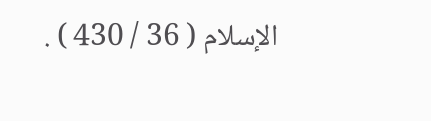الإسلام ( 36 / 430 ) .